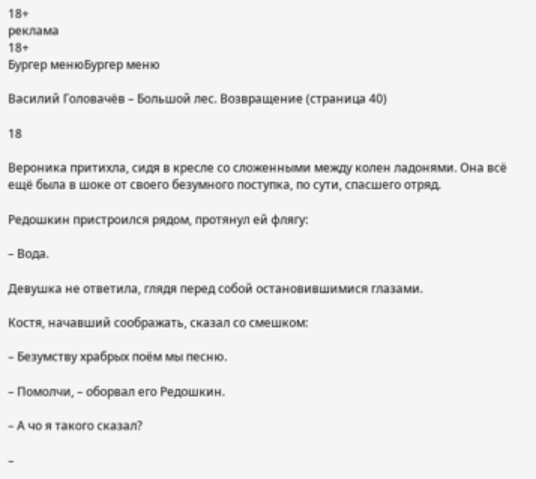18+
реклама
18+
Бургер менюБургер меню

Василий Головачёв – Большой лес. Возвращение (страница 40)

18

Вероника притихла, сидя в кресле со сложенными между колен ладонями. Она всё ещё была в шоке от своего безумного поступка, по сути, спасшего отряд.

Редошкин пристроился рядом, протянул ей флягу:

– Вода.

Девушка не ответила, глядя перед собой остановившимися глазами.

Костя, начавший соображать, сказал со смешком:

– Безумству храбрых поём мы песню.

– Помолчи, – оборвал его Редошкин.

– А чо я такого сказал?

–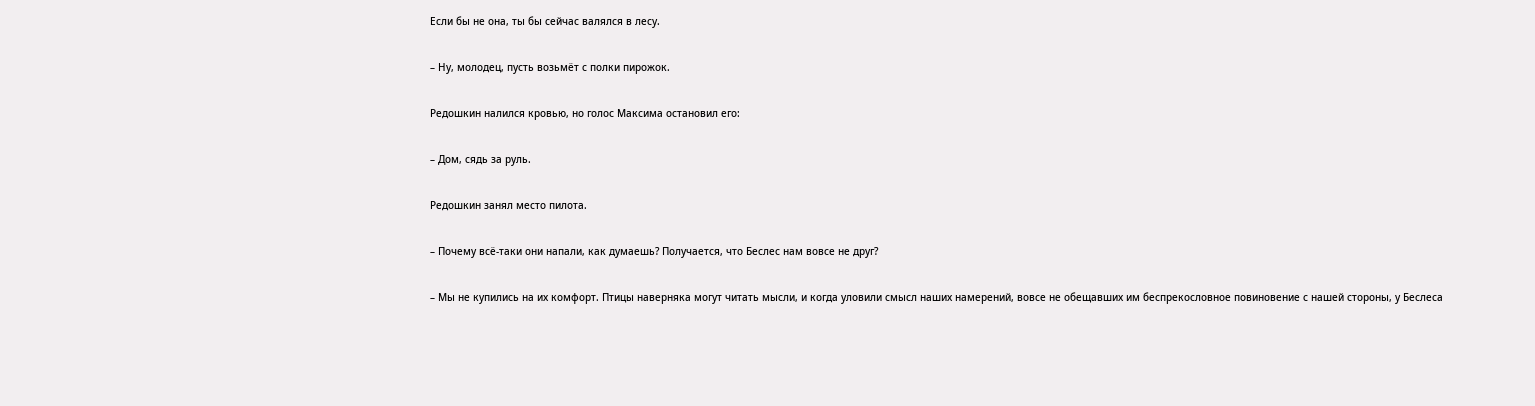Если бы не она, ты бы сейчас валялся в лесу.

– Ну, молодец, пусть возьмёт с полки пирожок.

Редошкин налился кровью, но голос Максима остановил его:

– Дом, сядь за руль.

Редошкин занял место пилота.

– Почему всё-таки они напали, как думаешь? Получается, что Беслес нам вовсе не друг?

– Мы не купились на их комфорт. Птицы наверняка могут читать мысли, и когда уловили смысл наших намерений, вовсе не обещавших им беспрекословное повиновение с нашей стороны, у Беслеса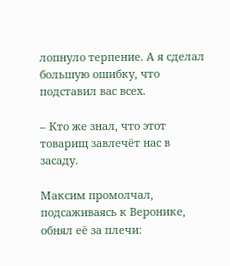лопнуло терпение. А я сделал большую ошибку, что подставил вас всех.

– Кто же знал, что этот товарищ завлечёт нас в засаду.

Максим промолчал, подсаживаясь к Веронике, обнял её за плечи: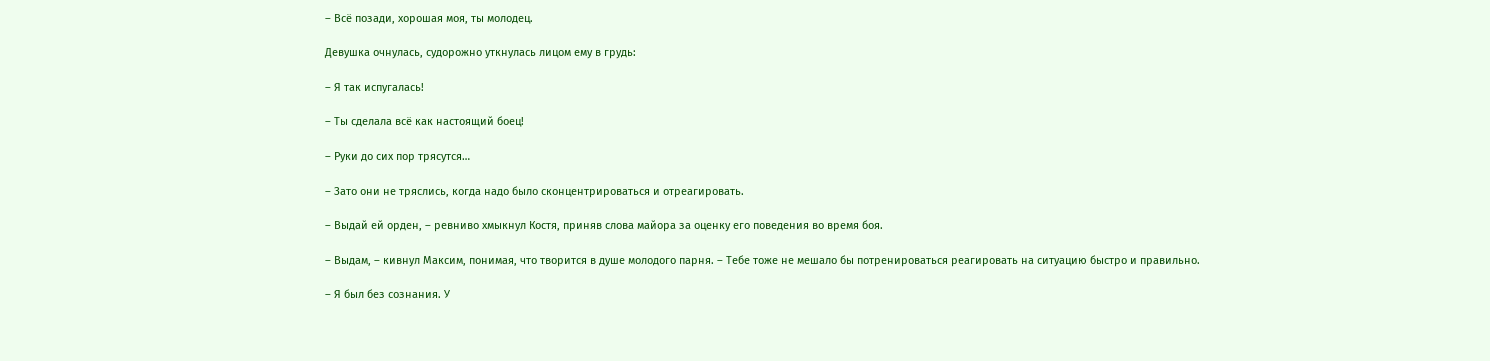– Всё позади, хорошая моя, ты молодец.

Девушка очнулась, судорожно уткнулась лицом ему в грудь:

– Я так испугалась!

– Ты сделала всё как настоящий боец!

– Руки до сих пор трясутся…

– Зато они не тряслись, когда надо было сконцентрироваться и отреагировать.

– Выдай ей орден, – ревниво хмыкнул Костя, приняв слова майора за оценку его поведения во время боя.

– Выдам, – кивнул Максим, понимая, что творится в душе молодого парня. – Тебе тоже не мешало бы потренироваться реагировать на ситуацию быстро и правильно.

– Я был без сознания. У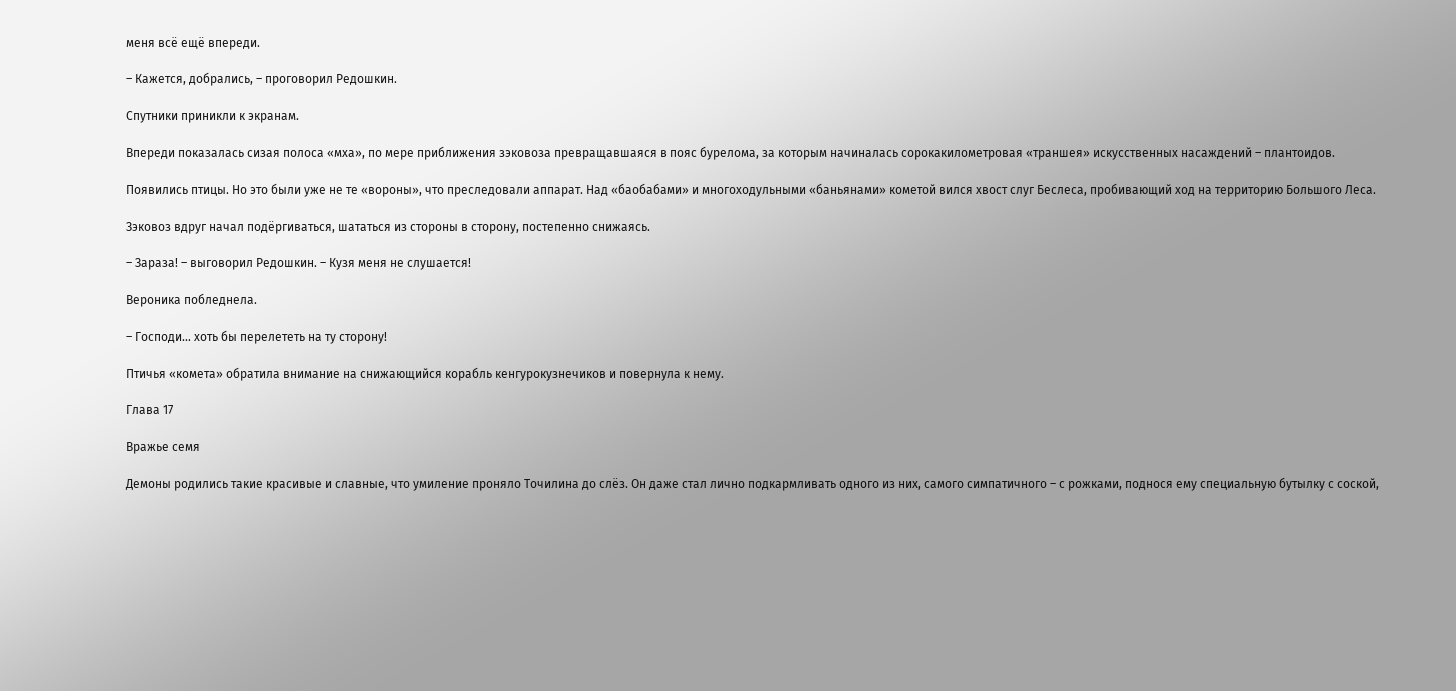меня всё ещё впереди.

– Кажется, добрались, – проговорил Редошкин.

Спутники приникли к экранам.

Впереди показалась сизая полоса «мха», по мере приближения зэковоза превращавшаяся в пояс бурелома, за которым начиналась сорокакилометровая «траншея» искусственных насаждений – плантоидов.

Появились птицы. Но это были уже не те «вороны», что преследовали аппарат. Над «баобабами» и многоходульными «баньянами» кометой вился хвост слуг Беслеса, пробивающий ход на территорию Большого Леса.

Зэковоз вдруг начал подёргиваться, шататься из стороны в сторону, постепенно снижаясь.

– Зараза! – выговорил Редошкин. – Кузя меня не слушается!

Вероника побледнела.

– Господи… хоть бы перелететь на ту сторону!

Птичья «комета» обратила внимание на снижающийся корабль кенгурокузнечиков и повернула к нему.

Глава 17

Вражье семя

Демоны родились такие красивые и славные, что умиление проняло Точилина до слёз. Он даже стал лично подкармливать одного из них, самого симпатичного – с рожками, поднося ему специальную бутылку с соской,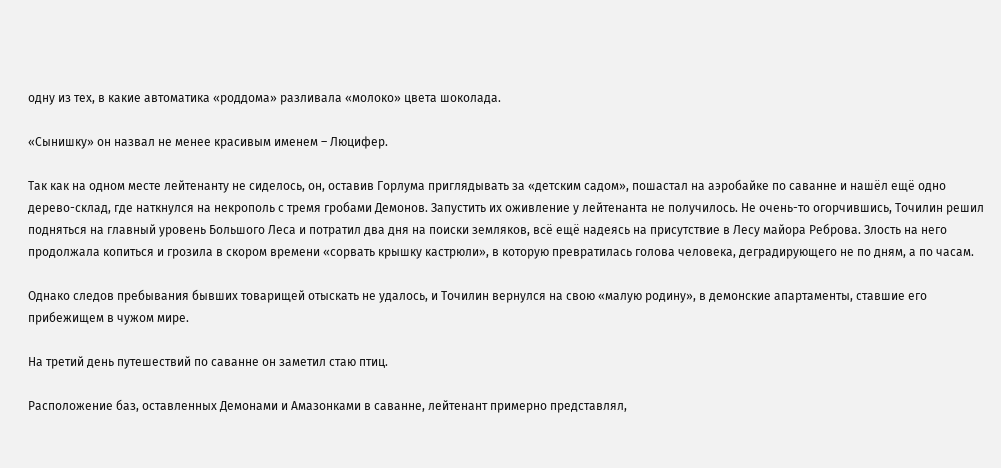одну из тех, в какие автоматика «роддома» разливала «молоко» цвета шоколада.

«Сынишку» он назвал не менее красивым именем – Люцифер.

Так как на одном месте лейтенанту не сиделось, он, оставив Горлума приглядывать за «детским садом», пошастал на аэробайке по саванне и нашёл ещё одно дерево-склад, где наткнулся на некрополь с тремя гробами Демонов. Запустить их оживление у лейтенанта не получилось. Не очень-то огорчившись, Точилин решил подняться на главный уровень Большого Леса и потратил два дня на поиски земляков, всё ещё надеясь на присутствие в Лесу майора Реброва. Злость на него продолжала копиться и грозила в скором времени «сорвать крышку кастрюли», в которую превратилась голова человека, деградирующего не по дням, а по часам.

Однако следов пребывания бывших товарищей отыскать не удалось, и Точилин вернулся на свою «малую родину», в демонские апартаменты, ставшие его прибежищем в чужом мире.

На третий день путешествий по саванне он заметил стаю птиц.

Расположение баз, оставленных Демонами и Амазонками в саванне, лейтенант примерно представлял,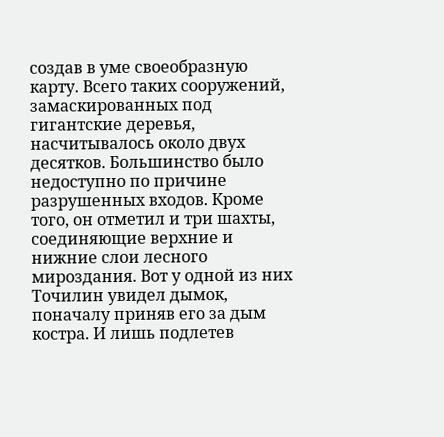создав в уме своеобразную карту. Всего таких сооружений, замаскированных под гигантские деревья, насчитывалось около двух десятков. Большинство было недоступно по причине разрушенных входов. Кроме того, он отметил и три шахты, соединяющие верхние и нижние слои лесного мироздания. Вот у одной из них Точилин увидел дымок, поначалу приняв его за дым костра. И лишь подлетев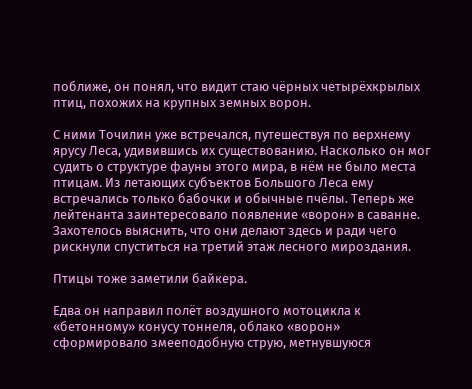поближе, он понял, что видит стаю чёрных четырёхкрылых птиц, похожих на крупных земных ворон.

С ними Точилин уже встречался, путешествуя по верхнему ярусу Леса, удивившись их существованию. Насколько он мог судить о структуре фауны этого мира, в нём не было места птицам. Из летающих субъектов Большого Леса ему встречались только бабочки и обычные пчёлы. Теперь же лейтенанта заинтересовало появление «ворон» в саванне. Захотелось выяснить, что они делают здесь и ради чего рискнули спуститься на третий этаж лесного мироздания.

Птицы тоже заметили байкера.

Едва он направил полёт воздушного мотоцикла к «бетонному» конусу тоннеля, облако «ворон» сформировало змееподобную струю, метнувшуюся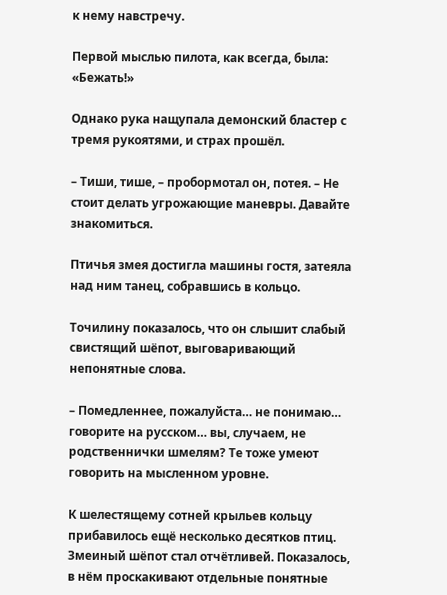к нему навстречу.

Первой мыслью пилота, как всегда, была: «Бежать!»

Однако рука нащупала демонский бластер с тремя рукоятями, и страх прошёл.

– Тиши, тише, – пробормотал он, потея. – Не стоит делать угрожающие маневры. Давайте знакомиться.

Птичья змея достигла машины гостя, затеяла над ним танец, собравшись в кольцо.

Точилину показалось, что он слышит слабый свистящий шёпот, выговаривающий непонятные слова.

– Помедленнее, пожалуйста… не понимаю… говорите на русском… вы, случаем, не родственнички шмелям? Те тоже умеют говорить на мысленном уровне.

К шелестящему сотней крыльев кольцу прибавилось ещё несколько десятков птиц. Змеиный шёпот стал отчётливей. Показалось, в нём проскакивают отдельные понятные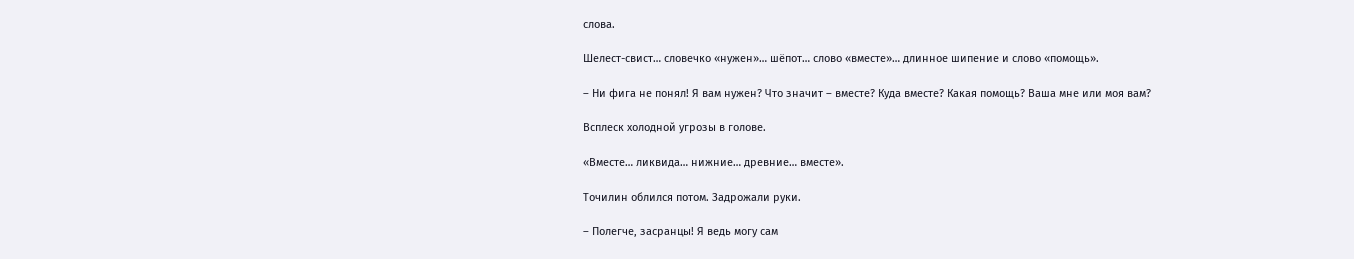слова.

Шелест-свист… словечко «нужен»… шёпот… слово «вместе»… длинное шипение и слово «помощь».

– Ни фига не понял! Я вам нужен? Что значит – вместе? Куда вместе? Какая помощь? Ваша мне или моя вам?

Всплеск холодной угрозы в голове.

«Вместе… ликвида… нижние… древние… вместе».

Точилин облился потом. Задрожали руки.

– Полегче, засранцы! Я ведь могу сам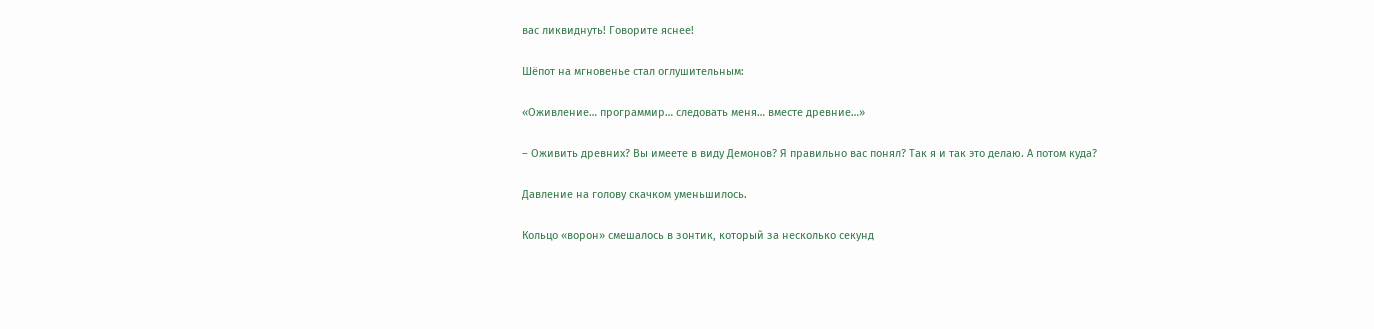вас ликвиднуть! Говорите яснее!

Шёпот на мгновенье стал оглушительным:

«Оживление… программир… следовать меня… вместе древние…»

– Оживить древних? Вы имеете в виду Демонов? Я правильно вас понял? Так я и так это делаю. А потом куда?

Давление на голову скачком уменьшилось.

Кольцо «ворон» смешалось в зонтик, который за несколько секунд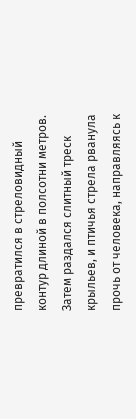превратился в стреловидный контур длиной в полсотни метров. Затем раздался слитный треск крыльев, и птичья стрела рванула прочь от человека, направляясь к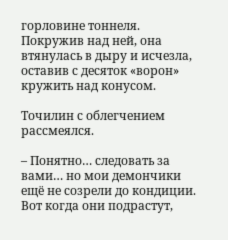горловине тоннеля. Покружив над ней, она втянулась в дыру и исчезла, оставив с десяток «ворон» кружить над конусом.

Точилин с облегчением рассмеялся.

– Понятно… следовать за вами… но мои демончики ещё не созрели до кондиции. Вот когда они подрастут,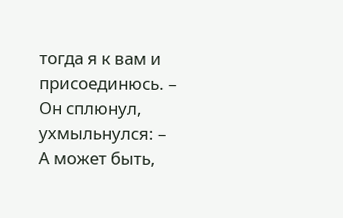тогда я к вам и присоединюсь. – Он сплюнул, ухмыльнулся: – А может быть,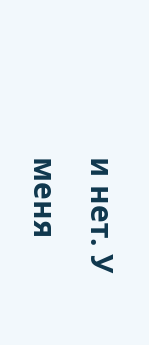и нет. У меня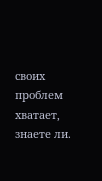своих проблем хватает, знаете ли.